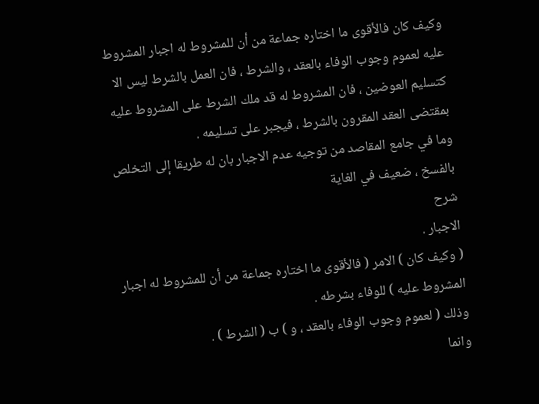وكيف كان فالأقوى ما اختاره جماعة من أن للمشروط له اجبار المشروط عليه لعموم وجوب الوفاء بالعقد ، والشرط ، فان العمل بالشرط ليس الا كتسليم العوضين ، فان المشروط له قد ملك الشرط على المشروط عليه بمقتضى العقد المقرون بالشرط ، فيجبر على تسليمه .
وما في جامع المقاصد من توجيه عدم الاجبار بان له طريقا إلى التخلص بالفسخ ، ضعيف في الغاية
شرح
الاجبار .
( وكيف كان ) الامر ( فالأقوى ما اختاره جماعة من أن للمشروط له اجبار المشروط عليه ) للوفاء بشرطه .
وذلك ( لعموم وجوب الوفاء بالعقد ، و ) ب ( الشرط ) .
وانما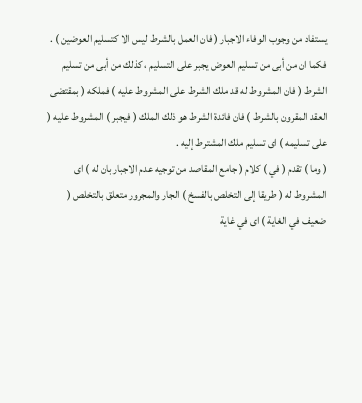يستفاد من وجوب الوفاء الاجبار ( فان العمل بالشرط ليس الا كتسليم العوضين ) .
فكما ان من أبى من تسليم العوض يجبر على التسليم ، كذلك من أبى من تسليم الشرط ( فان المشروط له قد ملك الشرط على المشروط عليه ) فملكه ( بمقتضى العقد المقرون بالشرط ) فان فائدة الشرط هو ذلك الملك ( فيجبر ) المشروط عليه ( على تسليمه ) اى تسليم ملك المشترط إليه .
( وما ) تقدم ( في ) كلام ( جامع المقاصد من توجيه عدم الاجبار بان له ) اى المشروط له ( طريقا إلى التخلص بالفسخ ) الجار والمجرور متعلق بالتخلص ( ضعيف في الغاية ) اى في غاية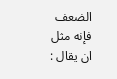الضعف فإنه مثل ان يقال :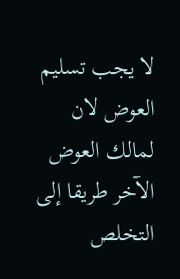لا يجب تسليم العوض لان لمالك العوض الآخر طريقا إلى التخلص